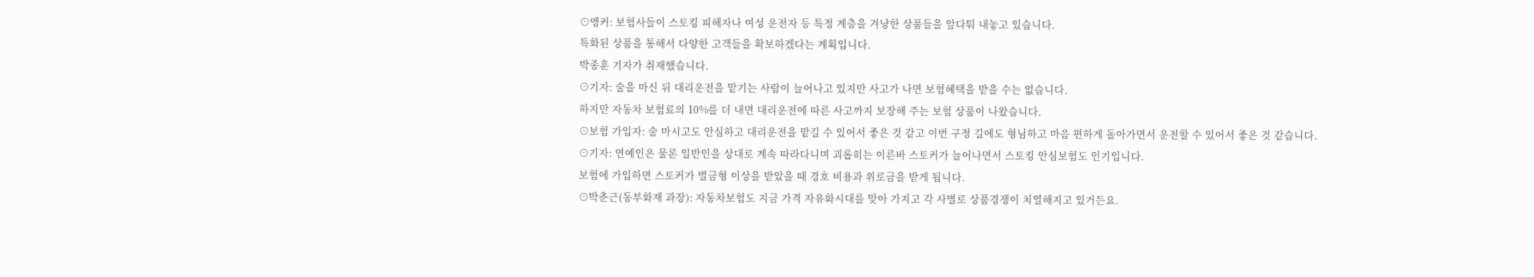⊙앵커: 보험사들이 스토킹 피해자나 여성 운전자 등 특정 계층을 겨냥한 상품들을 앞다퉈 내놓고 있습니다.
특화된 상품을 통해서 다양한 고객들을 확보하겠다는 계획입니다.
박종훈 기자가 취재했습니다.
⊙기자: 술을 마신 뒤 대리운전을 맡기는 사람이 늘어나고 있지만 사고가 나면 보험혜택을 받을 수는 없습니다.
하지만 자동차 보험료의 10%를 더 내면 대리운전에 따른 사고까지 보장해 주는 보험 상품이 나왔습니다.
⊙보험 가입자: 술 마시고도 안심하고 대리운전을 맡길 수 있어서 좋은 것 같고 이번 구정 길에도 형님하고 마음 편하게 돌아가면서 운전할 수 있어서 좋은 것 같습니다.
⊙기자: 연예인은 물론 일반인을 상대로 계속 따라다니며 괴롭히는 이른바 스토커가 늘어나면서 스토킹 안심보험도 인기입니다.
보험에 가입하면 스토커가 벌금형 이상을 받았을 때 경호 비용과 위로금을 받게 됩니다.
⊙박춘근(동부화재 과장): 자동차보험도 지금 가격 자유화시대를 맞아 가지고 각 사별로 상품경쟁이 치열해지고 있거든요.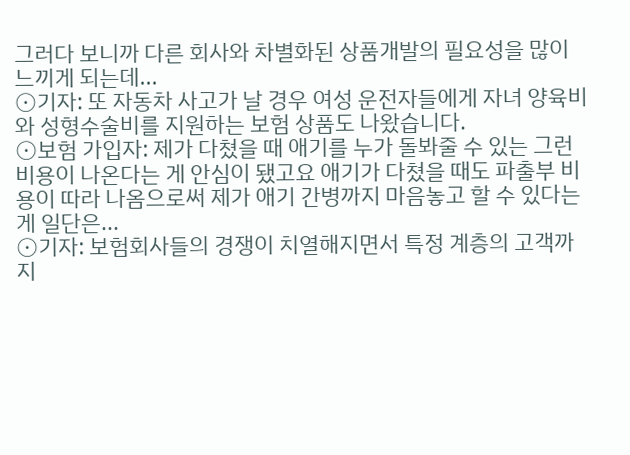그러다 보니까 다른 회사와 차별화된 상품개발의 필요성을 많이 느끼게 되는데...
⊙기자: 또 자동차 사고가 날 경우 여성 운전자들에게 자녀 양육비와 성형수술비를 지원하는 보험 상품도 나왔습니다.
⊙보험 가입자: 제가 다쳤을 때 애기를 누가 돌봐줄 수 있는 그런 비용이 나온다는 게 안심이 됐고요 애기가 다쳤을 때도 파출부 비용이 따라 나옴으로써 제가 애기 간병까지 마음놓고 할 수 있다는 게 일단은...
⊙기자: 보험회사들의 경쟁이 치열해지면서 특정 계층의 고객까지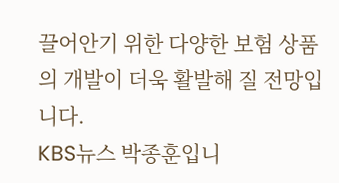끌어안기 위한 다양한 보험 상품의 개발이 더욱 활발해 질 전망입니다.
KBS뉴스 박종훈입니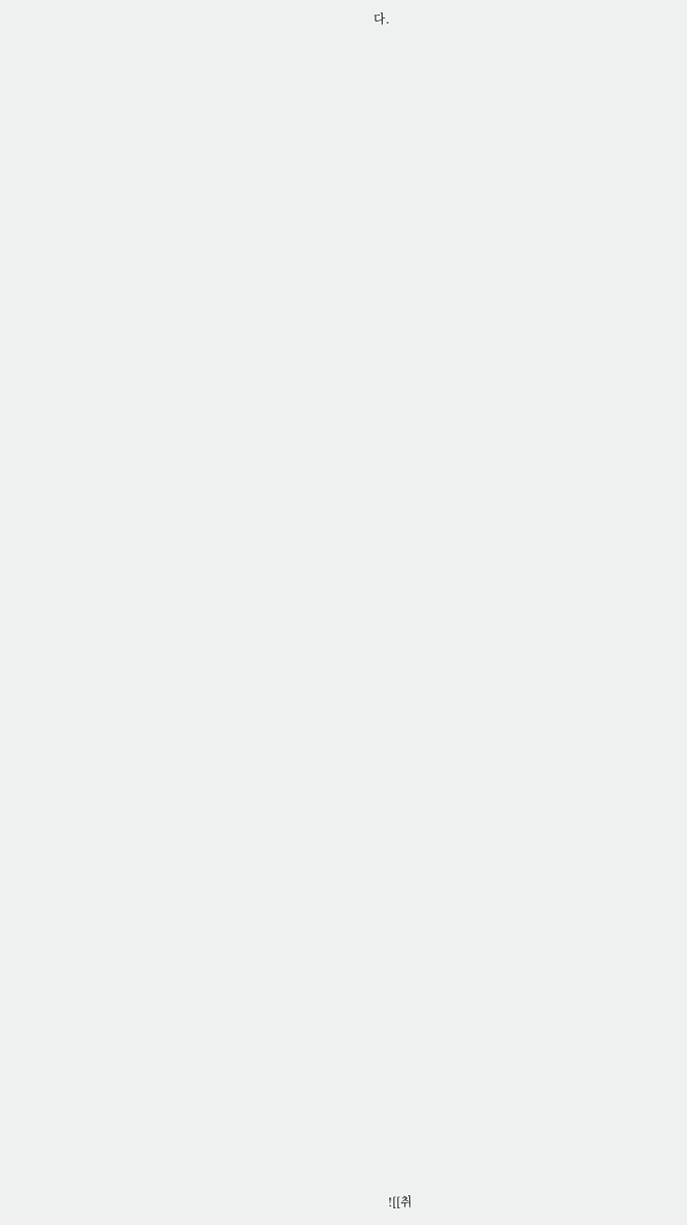다.


















































![[취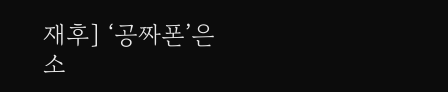재후] ‘공짜폰’은 소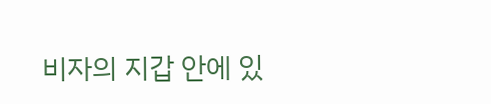비자의 지갑 안에 있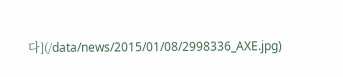다](/data/news/2015/01/08/2998336_AXE.jpg)